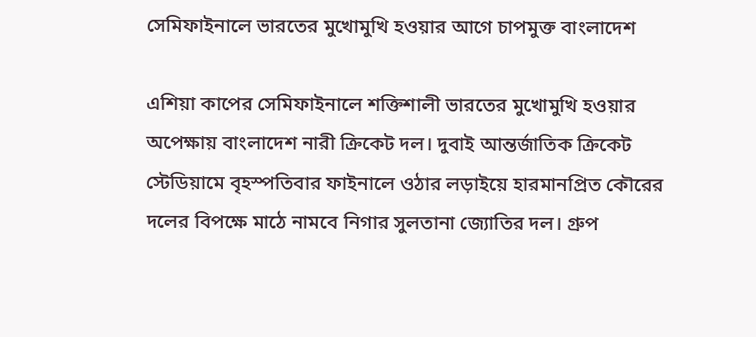সেমিফাইনালে ভারতের মুখোমুখি হওয়ার আগে চাপমুক্ত বাংলাদেশ

এশিয়া কাপের সেমিফাইনালে শক্তিশালী ভারতের মুখোমুখি হওয়ার অপেক্ষায় বাংলাদেশ নারী ক্রিকেট দল। দুবাই আন্তর্জাতিক ক্রিকেট স্টেডিয়ামে বৃহস্পতিবার ফাইনালে ওঠার লড়াইয়ে হারমানপ্রিত কৌরের দলের বিপক্ষে মাঠে নামবে নিগার সুলতানা জ্যোতির দল। গ্রুপ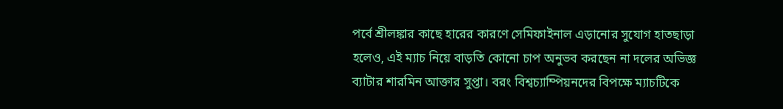পর্বে শ্রীলঙ্কার কাছে হারের কারণে সেমিফাইনাল এড়ানোর সুযোগ হাতছাড়া হলেও, এই ম্যাচ নিয়ে বাড়তি কোনো চাপ অনুভব করছেন না দলের অভিজ্ঞ ব্যাটার শারমিন আক্তার সুপ্তা। বরং বিশ্বচ্যাম্পিয়নদের বিপক্ষে ম্যাচটিকে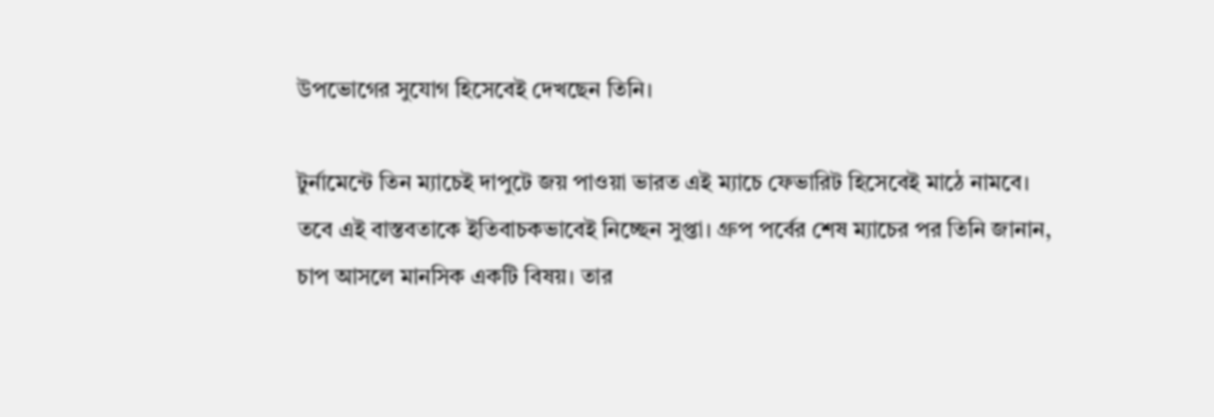উপভোগের সুযোগ হিসেবেই দেখছেন তিনি।

টুর্নামেন্টে তিন ম্যাচেই দাপুটে জয় পাওয়া ভারত এই ম্যাচে ফেভারিট হিসেবেই মাঠে নামবে। তবে এই বাস্তবতাকে ইতিবাচকভাবেই নিচ্ছেন সুপ্তা। গ্রুপ পর্বের শেষ ম্যাচের পর তিনি জানান, চাপ আসলে মানসিক একটি বিষয়। তার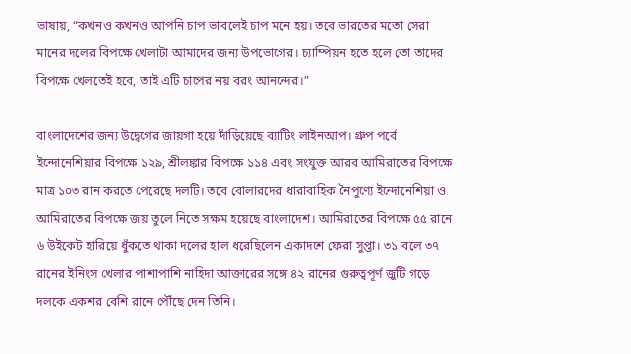ভাষায়, “কখনও কখনও আপনি চাপ ভাবলেই চাপ মনে হয়। তবে ভারতের মতো সেরা মানের দলের বিপক্ষে খেলাটা আমাদের জন্য উপভোগের। চ্যাম্পিয়ন হতে হলে তো তাদের বিপক্ষে খেলতেই হবে, তাই এটি চাপের নয় বরং আনন্দের।”

বাংলাদেশের জন্য উদ্বেগের জায়গা হয়ে দাঁড়িয়েছে ব্যাটিং লাইনআপ। গ্রুপ পর্বে ইন্দোনেশিয়ার বিপক্ষে ১২৯, শ্রীলঙ্কার বিপক্ষে ১১৪ এবং সংযুক্ত আরব আমিরাতের বিপক্ষে মাত্র ১০৩ রান করতে পেরেছে দলটি। তবে বোলারদের ধারাবাহিক নৈপুণ্যে ইন্দোনেশিয়া ও আমিরাতের বিপক্ষে জয় তুলে নিতে সক্ষম হয়েছে বাংলাদেশ। আমিরাতের বিপক্ষে ৫৫ রানে ৬ উইকেট হারিয়ে ধুঁকতে থাকা দলের হাল ধরেছিলেন একাদশে ফেরা সুপ্তা। ৩১ বলে ৩৭ রানের ইনিংস খেলার পাশাপাশি নাহিদা আক্তারের সঙ্গে ৪২ রানের গুরুত্বপূর্ণ জুটি গড়ে দলকে একশর বেশি রানে পৌঁছে দেন তিনি।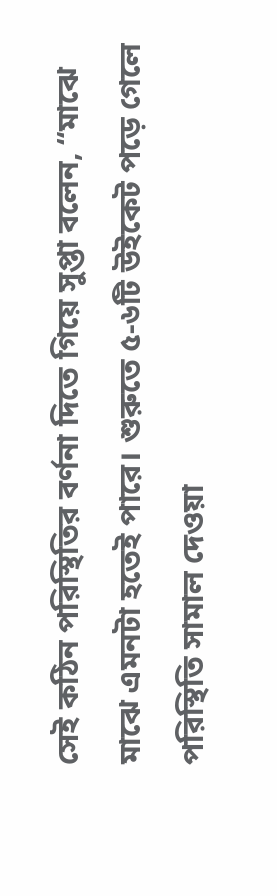সেই কঠিন পরিস্থিতির বর্ণনা দিতে গিয়ে সুপ্তা বলেন, “মাঝে মাঝে এমনটা হতেই পারে। শুরুতে ৫-৬টি উইকেট পড়ে গেলে পরিস্থিতি সামাল দেওয়া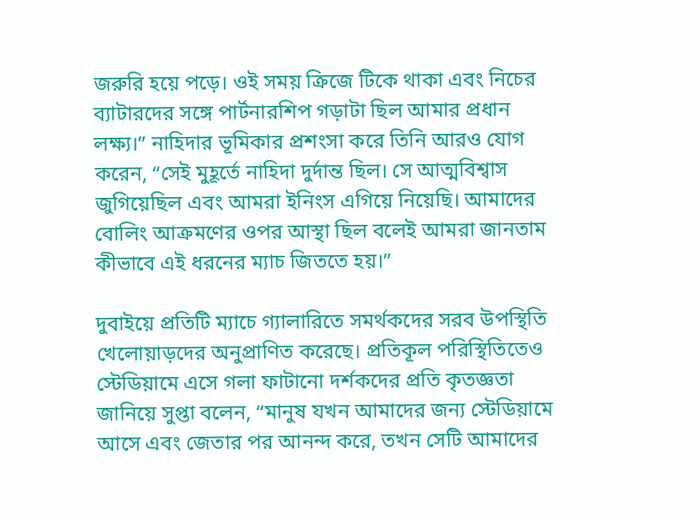জরুরি হয়ে পড়ে। ওই সময় ক্রিজে টিকে থাকা এবং নিচের ব্যাটারদের সঙ্গে পার্টনারশিপ গড়াটা ছিল আমার প্রধান লক্ষ্য।” নাহিদার ভূমিকার প্রশংসা করে তিনি আরও যোগ করেন, “সেই মুহূর্তে নাহিদা দুর্দান্ত ছিল। সে আত্মবিশ্বাস জুগিয়েছিল এবং আমরা ইনিংস এগিয়ে নিয়েছি। আমাদের বোলিং আক্রমণের ওপর আস্থা ছিল বলেই আমরা জানতাম কীভাবে এই ধরনের ম্যাচ জিততে হয়।”

দুবাইয়ে প্রতিটি ম্যাচে গ্যালারিতে সমর্থকদের সরব উপস্থিতি খেলোয়াড়দের অনুপ্রাণিত করেছে। প্রতিকূল পরিস্থিতিতেও স্টেডিয়ামে এসে গলা ফাটানো দর্শকদের প্রতি কৃতজ্ঞতা জানিয়ে সুপ্তা বলেন, “মানুষ যখন আমাদের জন্য স্টেডিয়ামে আসে এবং জেতার পর আনন্দ করে, তখন সেটি আমাদের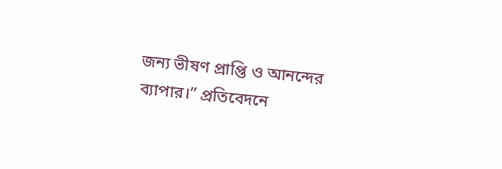জন্য ভীষণ প্রাপ্তি ও আনন্দের ব্যাপার।” প্রতিবেদনে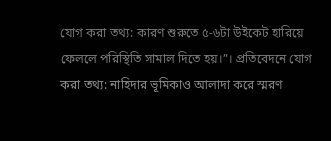যোগ করা তথ্য: কারণ শুরুতে ৫-৬টা উইকেট হারিয়ে ফেললে পরিস্থিতি সামাল দিতে হয়।”। প্রতিবেদনে যোগ করা তথ্য: নাহিদার ভূমিকাও আলাদা করে স্মরণ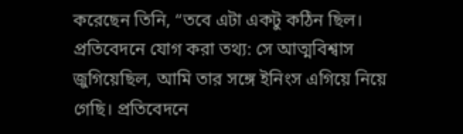করেছেন তিনি, “তবে এটা একটু কঠিন ছিল। প্রতিবেদনে যোগ করা তথ্য: সে আত্মবিশ্বাস জুগিয়েছিল, আমি তার সঙ্গে ইনিংস এগিয়ে নিয়ে গেছি। প্রতিবেদনে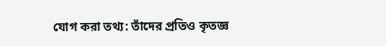যোগ করা তথ্য: তাঁদের প্রতিও কৃতজ্ঞ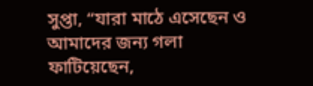সুপ্তা, “যারা মাঠে এসেছেন ও আমাদের জন্য গলা ফাটিয়েছেন,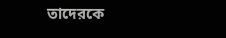তাদেরকে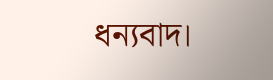ধন্যবাদ।